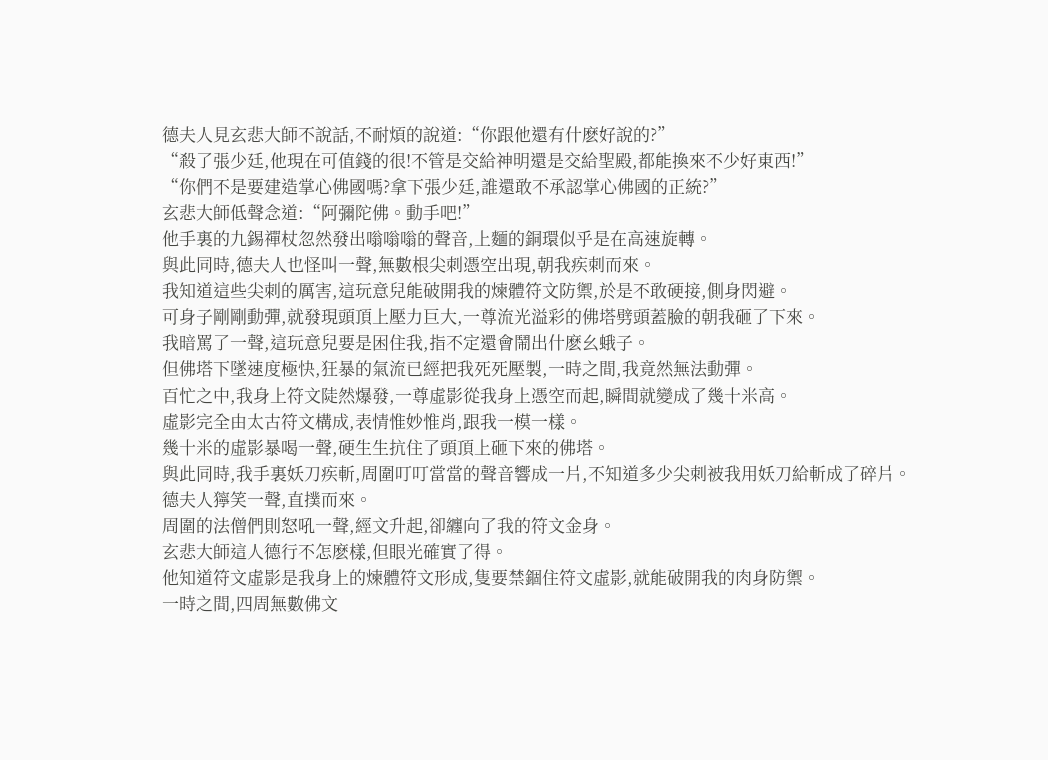德夫人見玄悲大師不說話,不耐煩的說道:“你跟他還有什麽好說的?”
“殺了張少廷,他現在可值錢的很!不管是交給神明還是交給聖殿,都能換來不少好東西!”
“你們不是要建造掌心佛國嗎?拿下張少廷,誰還敢不承認掌心佛國的正統?”
玄悲大師低聲念道:“阿彌陀佛。動手吧!”
他手裏的九錫禪杖忽然發出嗡嗡嗡的聲音,上麵的銅環似乎是在高速旋轉。
與此同時,德夫人也怪叫一聲,無數根尖刺憑空出現,朝我疾刺而來。
我知道這些尖刺的厲害,這玩意兒能破開我的煉體符文防禦,於是不敢硬接,側身閃避。
可身子剛剛動彈,就發現頭頂上壓力巨大,一尊流光溢彩的佛塔劈頭蓋臉的朝我砸了下來。
我暗罵了一聲,這玩意兒要是困住我,指不定還會鬧出什麽幺蛾子。
但佛塔下墜速度極快,狂暴的氣流已經把我死死壓製,一時之間,我竟然無法動彈。
百忙之中,我身上符文陡然爆發,一尊虛影從我身上憑空而起,瞬間就變成了幾十米高。
虛影完全由太古符文構成,表情惟妙惟肖,跟我一模一樣。
幾十米的虛影暴喝一聲,硬生生抗住了頭頂上砸下來的佛塔。
與此同時,我手裏妖刀疾斬,周圍叮叮當當的聲音響成一片,不知道多少尖刺被我用妖刀給斬成了碎片。
德夫人獰笑一聲,直撲而來。
周圍的法僧們則怒吼一聲,經文升起,卻纏向了我的符文金身。
玄悲大師這人德行不怎麽樣,但眼光確實了得。
他知道符文虛影是我身上的煉體符文形成,隻要禁錮住符文虛影,就能破開我的肉身防禦。
一時之間,四周無數佛文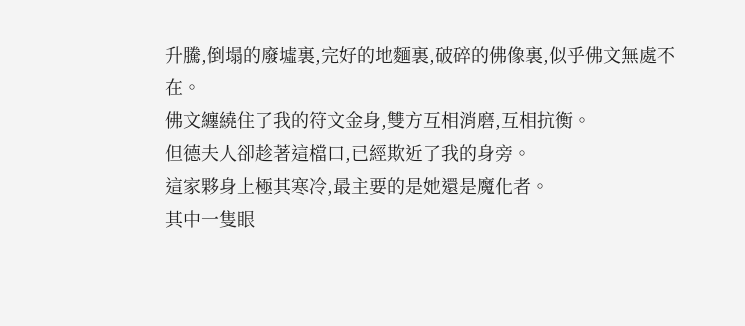升騰,倒塌的廢墟裏,完好的地麵裏,破碎的佛像裏,似乎佛文無處不在。
佛文纏繞住了我的符文金身,雙方互相消磨,互相抗衡。
但德夫人卻趁著這檔口,已經欺近了我的身旁。
這家夥身上極其寒冷,最主要的是她還是魔化者。
其中一隻眼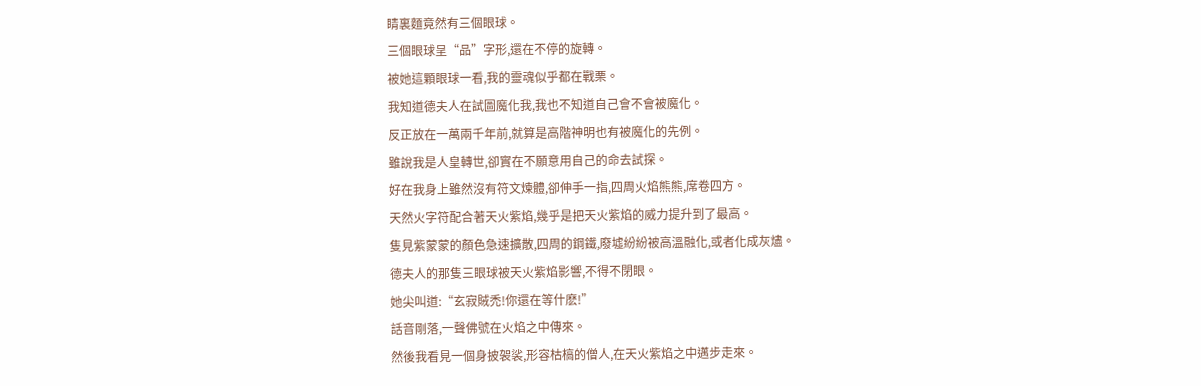睛裏麵竟然有三個眼球。
三個眼球呈“品”字形,還在不停的旋轉。
被她這顆眼球一看,我的靈魂似乎都在戰栗。
我知道德夫人在試圖魔化我,我也不知道自己會不會被魔化。
反正放在一萬兩千年前,就算是高階神明也有被魔化的先例。
雖說我是人皇轉世,卻實在不願意用自己的命去試探。
好在我身上雖然沒有符文煉體,卻伸手一指,四周火焰熊熊,席卷四方。
天然火字符配合著天火紫焰,幾乎是把天火紫焰的威力提升到了最高。
隻見紫蒙蒙的顏色急速擴散,四周的鋼鐵,廢墟紛紛被高溫融化,或者化成灰燼。
德夫人的那隻三眼球被天火紫焰影響,不得不閉眼。
她尖叫道:“玄寂賊禿!你還在等什麽!”
話音剛落,一聲佛號在火焰之中傳來。
然後我看見一個身披袈裟,形容枯槁的僧人,在天火紫焰之中邁步走來。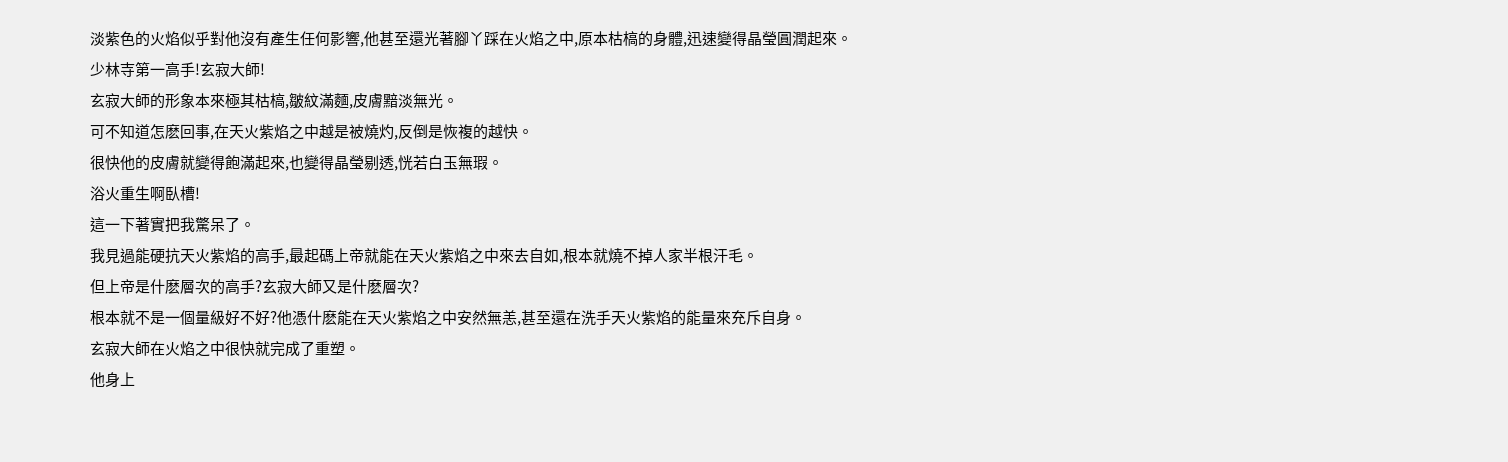淡紫色的火焰似乎對他沒有產生任何影響,他甚至還光著腳丫踩在火焰之中,原本枯槁的身體,迅速變得晶瑩圓潤起來。
少林寺第一高手!玄寂大師!
玄寂大師的形象本來極其枯槁,皺紋滿麵,皮膚黯淡無光。
可不知道怎麽回事,在天火紫焰之中越是被燒灼,反倒是恢複的越快。
很快他的皮膚就變得飽滿起來,也變得晶瑩剔透,恍若白玉無瑕。
浴火重生啊臥槽!
這一下著實把我驚呆了。
我見過能硬抗天火紫焰的高手,最起碼上帝就能在天火紫焰之中來去自如,根本就燒不掉人家半根汗毛。
但上帝是什麽層次的高手?玄寂大師又是什麽層次?
根本就不是一個量級好不好?他憑什麽能在天火紫焰之中安然無恙,甚至還在洗手天火紫焰的能量來充斥自身。
玄寂大師在火焰之中很快就完成了重塑。
他身上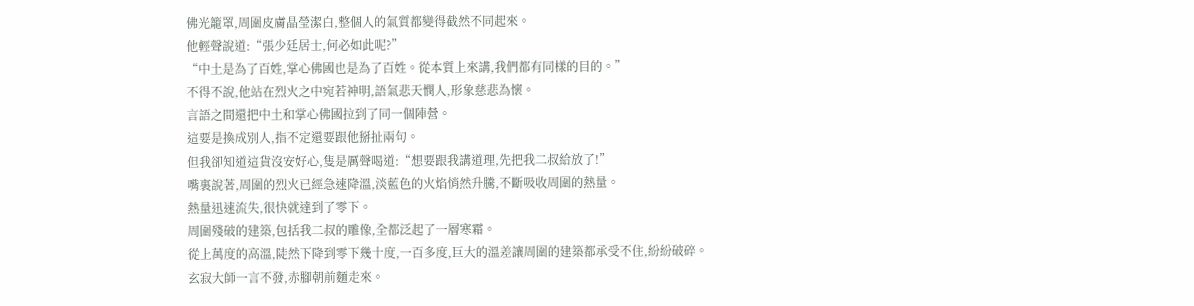佛光籠罩,周圍皮膚晶瑩潔白,整個人的氣質都變得截然不同起來。
他輕聲說道:“張少廷居士,何必如此呢?”
“中土是為了百姓,掌心佛國也是為了百姓。從本質上來講,我們都有同樣的目的。”
不得不說,他站在烈火之中宛若神明,語氣悲天憫人,形象慈悲為懷。
言語之間還把中土和掌心佛國拉到了同一個陣營。
這要是換成別人,指不定還要跟他掰扯兩句。
但我卻知道這貨沒安好心,隻是厲聲喝道:“想要跟我講道理,先把我二叔給放了!”
嘴裏說著,周圍的烈火已經急速降溫,淡藍色的火焰悄然升騰,不斷吸收周圍的熱量。
熱量迅速流失,很快就達到了零下。
周圍殘破的建築,包括我二叔的雕像,全都泛起了一層寒霜。
從上萬度的高溫,陡然下降到零下幾十度,一百多度,巨大的溫差讓周圍的建築都承受不住,紛紛破碎。
玄寂大師一言不發,赤腳朝前麵走來。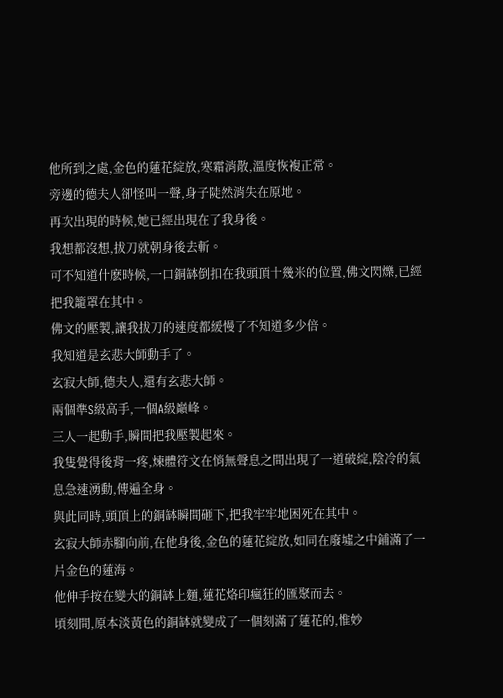他所到之處,金色的蓮花綻放,寒霜消散,溫度恢複正常。
旁邊的德夫人卻怪叫一聲,身子陡然消失在原地。
再次出現的時候,她已經出現在了我身後。
我想都沒想,拔刀就朝身後去斬。
可不知道什麽時候,一口銅缽倒扣在我頭頂十幾米的位置,佛文閃爍,已經把我籠罩在其中。
佛文的壓製,讓我拔刀的速度都緩慢了不知道多少倍。
我知道是玄悲大師動手了。
玄寂大師,德夫人,還有玄悲大師。
兩個準S級高手,一個A級巔峰。
三人一起動手,瞬間把我壓製起來。
我隻覺得後背一疼,煉體符文在悄無聲息之間出現了一道破綻,陰冷的氣息急速湧動,傳遍全身。
與此同時,頭頂上的銅缽瞬間砸下,把我牢牢地困死在其中。
玄寂大師赤腳向前,在他身後,金色的蓮花綻放,如同在廢墟之中鋪滿了一片金色的蓮海。
他伸手按在變大的銅缽上麵,蓮花烙印瘋狂的匯聚而去。
頃刻間,原本淡黃色的銅缽就變成了一個刻滿了蓮花的,惟妙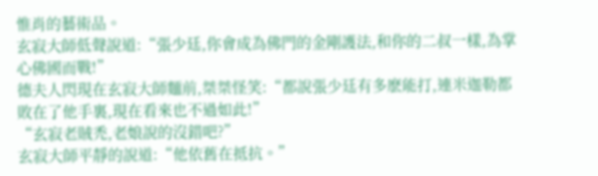惟肖的藝術品。
玄寂大師低聲說道:“張少廷,你會成為佛門的金剛護法,和你的二叔一樣,為掌心佛國而戰!”
德夫人閃現在玄寂大師麵前,桀桀怪笑:“都說張少廷有多麽能打,連米迦勒都敗在了他手裏,現在看來也不過如此!”
“玄寂老賊禿,老娘說的沒錯吧?”
玄寂大師平靜的說道:“他依舊在抵抗。”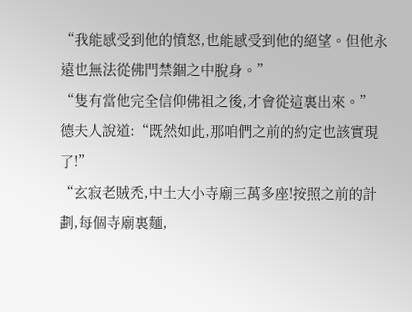“我能感受到他的憤怒,也能感受到他的絕望。但他永遠也無法從佛門禁錮之中脫身。”
“隻有當他完全信仰佛祖之後,才會從這裏出來。”
德夫人說道:“既然如此,那咱們之前的約定也該實現了!”
“玄寂老賊禿,中土大小寺廟三萬多座!按照之前的計劃,每個寺廟裏麵,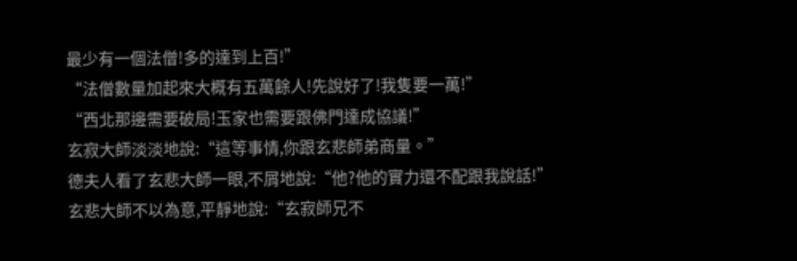最少有一個法僧!多的達到上百!”
“法僧數量加起來大概有五萬餘人!先說好了!我隻要一萬!”
“西北那邊需要破局!玉家也需要跟佛門達成協議!”
玄寂大師淡淡地說:“這等事情,你跟玄悲師弟商量。”
德夫人看了玄悲大師一眼,不屑地說:“他?他的實力還不配跟我說話!”
玄悲大師不以為意,平靜地說:“玄寂師兄不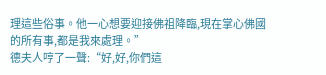理這些俗事。他一心想要迎接佛祖降臨,現在掌心佛國的所有事,都是我來處理。”
德夫人哼了一聲:“好,好,你們這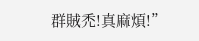群賊禿!真麻煩!”